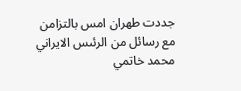جددت طهران امس بالتزامن مع رسائل من الرئىس الايراني محمد خاتمي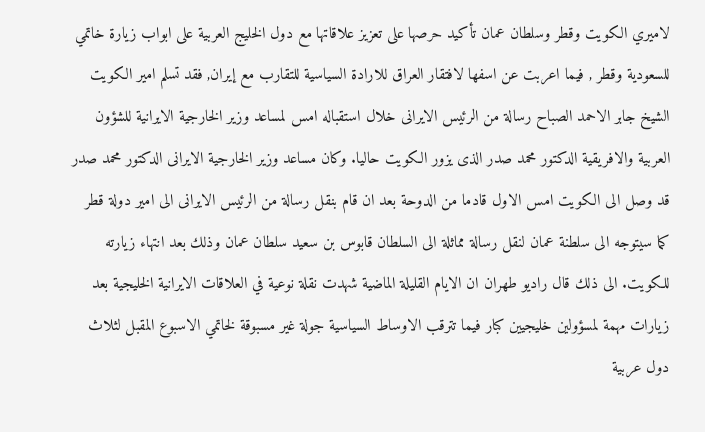لاميري الكويت وقطر وسلطان عمان تأكيد حرصها على تعزيز علاقاتها مع دول الخليج العربية على ابواب زيارة خاتمي للسعودية وقطر , فيما اعربت عن اسفها لافتقار العراق للارادة السياسية للتقارب مع إيران, فقد تسلم امير الكويت الشيخ جابر الاحمد الصباح رسالة من الرئيس الايرانى خلال استقباله امس لمساعد وزير الخارجية الايرانية للشؤون العربية والافريقية الدكتور محمد صدر الذى يزور الكويت حاليا. وكان مساعد وزير الخارجية الايرانى الدكتور محمد صدر قد وصل الى الكويت امس الاول قادما من الدوحة بعد ان قام بنقل رسالة من الرئيس الايرانى الى امير دولة قطر كما سيتوجه الى سلطنة عمان لنقل رسالة مماثلة الى السلطان قابوس بن سعيد سلطان عمان وذلك بعد انتهاء زيارته للكويت. الى ذلك قال راديو طهران ان الايام القليلة الماضية شهدت نقلة نوعية في العلاقات الايرانية الخليجية بعد زيارات مهمة لمسؤولين خليجيين كبار فيما تترقب الاوساط السياسية جولة غير مسبوقة لخاتمي الاسبوع المقبل لثلاث دول عربية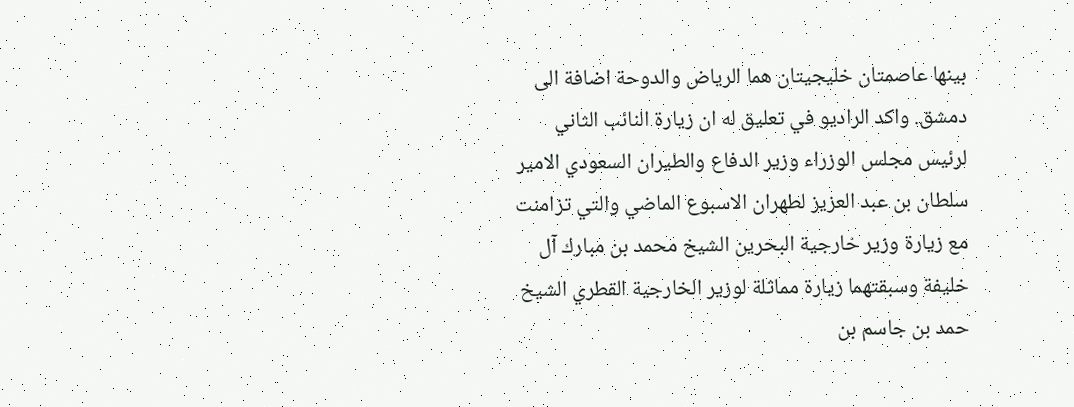بينها عاصمتان خليجيتان هما الرياض والدوحة اضافة الى دمشق. واكد الراديو في تعليق له ان زيارة النائب الثاني لرئيس مجلس الوزراء وزير الدفاع والطيران السعودي الامير سلطان بن عبد العزيز لطهران الاسبوع الماضي والتي تزامنت مع زيارة وزير خارجية البحرين الشيخ محمد بن مبارك آل خليفة وسبقتهما زيارة مماثلة لوزير الخارجية القطري الشيخ حمد بن جاسم بن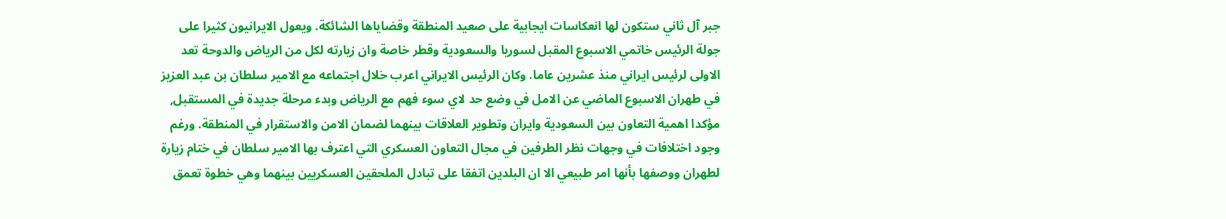جبر آل ثاني ستكون لها انعكاسات ايجابية على صعيد المنطقة وقضاياها الشائكة. ويعول الايرانيون كثيرا على جولة الرئيس خاتمي الاسبوع المقبل لسوريا والسعودية وقطر خاصة وان زيارته لكل من الرياض والدوحة تعد الاولى لرئيس ايراني منذ عشرين عاما. وكان الرئيس الايراني اعرب خلال اجتماعه مع الامير سلطان بن عبد العزيز في طهران الاسبوع الماضي عن الامل في وضع حد لاي سوء فهم مع الرياض وبدء مرحلة جديدة في المستقبل, مؤكدا اهمية التعاون بين السعودية وايران وتطوير العلاقات بينهما لضمان الامن والاستقرار في المنطقة. ورغم وجود اختلافات في وجهات نظر الطرفين في مجال التعاون العسكري التي اعترف بها الامير سلطان في ختام زيارة لطهران ووصفها بأنها امر طبيعي الا ان البلدين اتفقا على تبادل الملحقين العسكريين بينهما وهي خطوة تعمق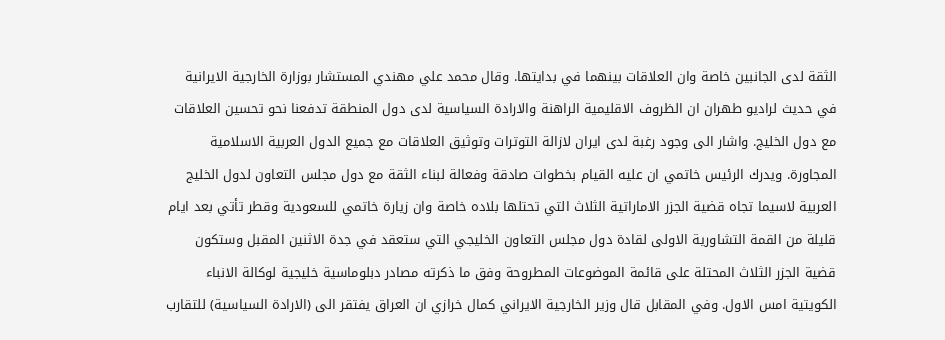الثقة لدى الجانبين خاصة وان العلاقات بينهما في بدايتها. وقال محمد علي مهندي المستشار بوزارة الخارجية الايرانية في حديث لراديو طهران ان الظروف الاقليمية الراهنة والارادة السياسية لدى دول المنطقة تدفعنا نحو تحسين العلاقات مع دول الخليج. واشار الى وجود رغبة لدى ايران لازالة التوترات وتوثيق العلاقات مع جميع الدول العربية الاسلامية المجاورة. ويدرك الرئيس خاتمي ان عليه القيام بخطوات صادقة وفعالة لبناء الثقة مع دول مجلس التعاون لدول الخليج العربية لاسيما تجاه قضية الجزر الاماراتية الثلاث التي تحتلها بلاده خاصة وان زيارة خاتمي للسعودية وقطر تأتي بعد ايام قليلة من القمة التشاورية الاولى لقادة دول مجلس التعاون الخليجي التي ستعقد في جدة الاثنين المقبل وستكون قضية الجزر الثلاث المحتلة على قائمة الموضوعات المطروحة وفق ما ذكرته مصادر دبلوماسية خليجية لوكالة الانباء الكويتية امس الاول. وفي المقابل قال وزير الخارجية الايراني كمال خرازي ان العراق يفتقر الى (الارادة السياسية) للتقارب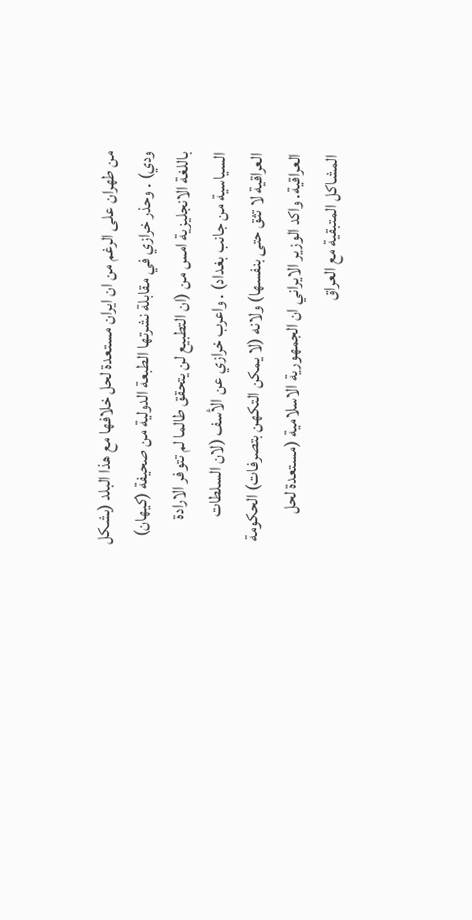من طهران على الرغم من ان ايران مستعدة لحل خلافها مع هذا البلد (بشكل ودي) . وحذر خرازي في مقابلة نشرتها الطبعة الدولية من صحيفة (كيهان) باللغة الانجليزية امس من (ان التطبيع لن يتحقق طالما لم تتوفر الارادة السياسية من جانب بغداد) . واعرب خرازي عن الأسف (لان السلطات العراقية لا تثق حتى بنفسها) ولانه (لا يمكن التكهن بتصرفات) الحكومة العراقية. واكد الوزير الايراني ان الجمهورية الاسلامية (مستعدة لحل المشاكل المتبقية مع العراق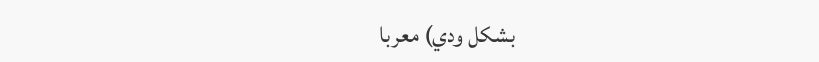بشكل ودي) معربا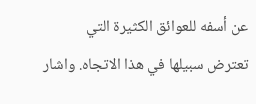عن أسفه للعوائق الكثيرة التي تعترض سبيلها في هذا الاتجاه. واشار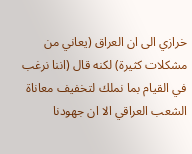خرازي الى ان العراق (يعاني من مشكلات كثيرة) لكنه قال (اننا نرغب في القيام بما نملك لتخفيف معاناة الشعب العراقي الا ان جهودنا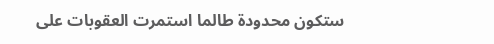ستكون محدودة طالما استمرت العقوبات على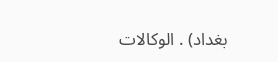بغداد) . الوكالات